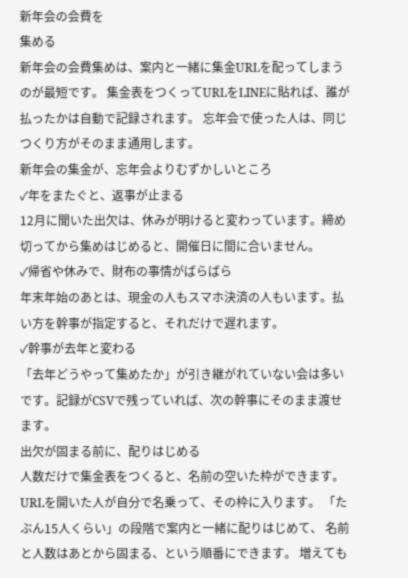新年会の会費を
集める
新年会の会費集めは、案内と一緒に集金URLを配ってしまうのが最短です。 集金表をつくってURLをLINEに貼れば、誰が払ったかは自動で記録されます。 忘年会で使った人は、同じつくり方がそのまま通用します。
新年会の集金が、忘年会よりむずかしいところ
✓年をまたぐと、返事が止まる
12月に聞いた出欠は、休みが明けると変わっています。締め切ってから集めはじめると、開催日に間に合いません。
✓帰省や休みで、財布の事情がばらばら
年末年始のあとは、現金の人もスマホ決済の人もいます。払い方を幹事が指定すると、それだけで遅れます。
✓幹事が去年と変わる
「去年どうやって集めたか」が引き継がれていない会は多いです。記録がCSVで残っていれば、次の幹事にそのまま渡せます。
出欠が固まる前に、配りはじめる
人数だけで集金表をつくると、名前の空いた枠ができます。 URLを開いた人が自分で名乗って、その枠に入ります。 「たぶん15人くらい」の段階で案内と一緒に配りはじめて、 名前と人数はあとから固まる、という順番にできます。 増えても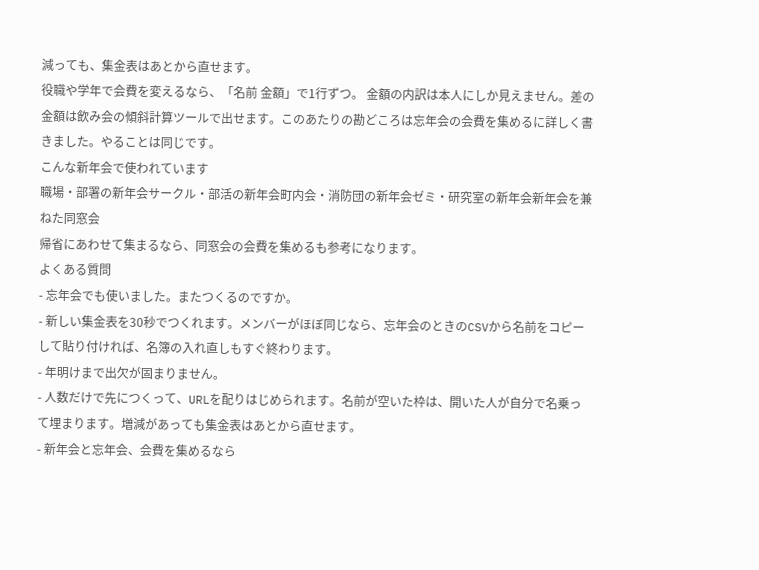減っても、集金表はあとから直せます。
役職や学年で会費を変えるなら、「名前 金額」で1行ずつ。 金額の内訳は本人にしか見えません。差の金額は飲み会の傾斜計算ツールで出せます。このあたりの勘どころは忘年会の会費を集めるに詳しく書きました。やることは同じです。
こんな新年会で使われています
職場・部署の新年会サークル・部活の新年会町内会・消防団の新年会ゼミ・研究室の新年会新年会を兼ねた同窓会
帰省にあわせて集まるなら、同窓会の会費を集めるも参考になります。
よくある質問
- 忘年会でも使いました。またつくるのですか。
- 新しい集金表を30秒でつくれます。メンバーがほぼ同じなら、忘年会のときのCSVから名前をコピーして貼り付ければ、名簿の入れ直しもすぐ終わります。
- 年明けまで出欠が固まりません。
- 人数だけで先につくって、URLを配りはじめられます。名前が空いた枠は、開いた人が自分で名乗って埋まります。増減があっても集金表はあとから直せます。
- 新年会と忘年会、会費を集めるなら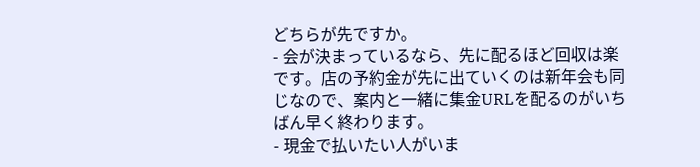どちらが先ですか。
- 会が決まっているなら、先に配るほど回収は楽です。店の予約金が先に出ていくのは新年会も同じなので、案内と一緒に集金URLを配るのがいちばん早く終わります。
- 現金で払いたい人がいま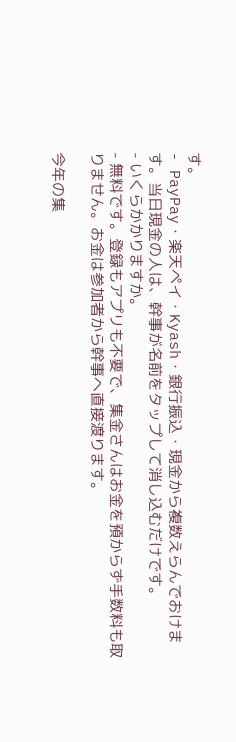す。
- PayPay・楽天ペイ・Kyash・銀行振込・現金から複数えらんでおけます。当日現金の人は、幹事が名前をタップして消し込むだけです。
- いくらかかりますか。
- 無料です。登録もアプリも不要で、集金さんはお金を預からず手数料も取りません。お金は参加者から幹事へ直接渡ります。

今年の集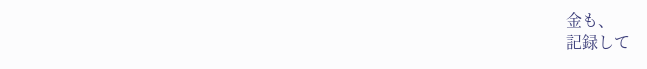金も、
記録して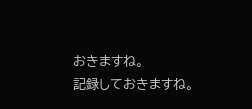おきますね。
記録しておきますね。